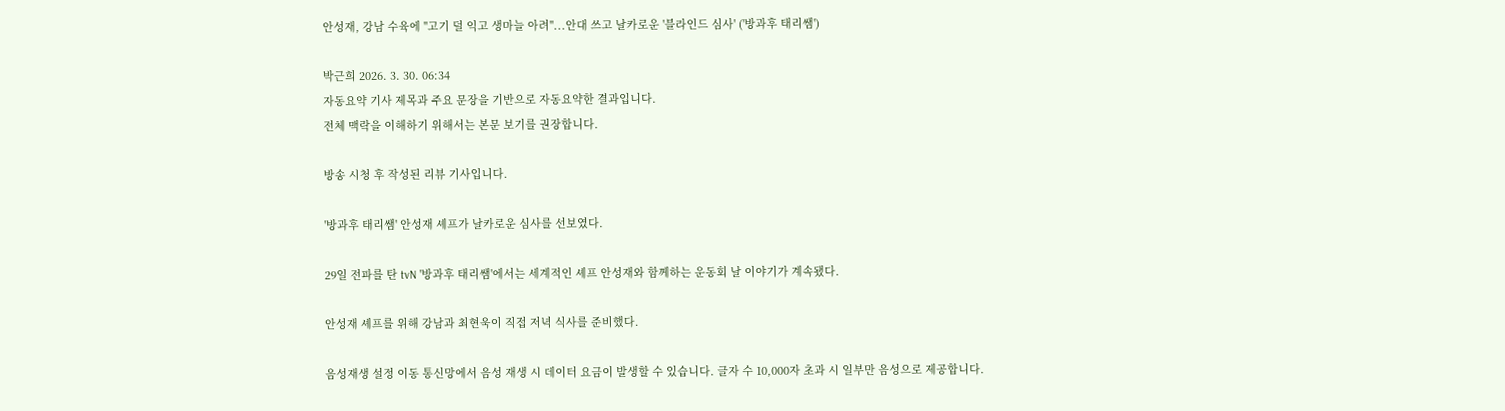안성재, 강남 수육에 "고기 덜 익고 생마늘 아려"...안대 쓰고 날카로운 '블라인드 심사' ('방과후 태리쌤')

박근희 2026. 3. 30. 06:34
자동요약 기사 제목과 주요 문장을 기반으로 자동요약한 결과입니다.
전체 맥락을 이해하기 위해서는 본문 보기를 권장합니다.

방송 시청 후 작성된 리뷰 기사입니다.

'방과후 태리쌤' 안성재 셰프가 날카로운 심사를 선보였다.

29일 전파를 탄 tvN '방과후 태리쌤'에서는 세계적인 셰프 안성재와 함께하는 운동회 날 이야기가 계속됐다.

안성재 셰프를 위해 강남과 최현욱이 직접 저녁 식사를 준비했다.

음성재생 설정 이동 통신망에서 음성 재생 시 데이터 요금이 발생할 수 있습니다. 글자 수 10,000자 초과 시 일부만 음성으로 제공합니다.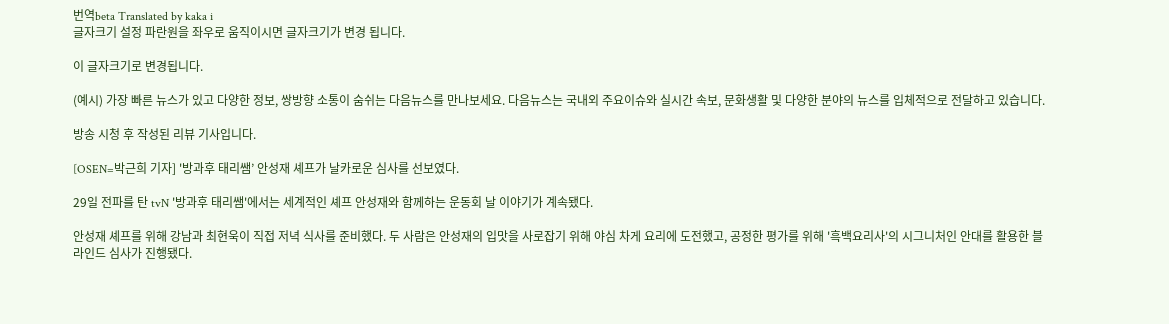번역beta Translated by kaka i
글자크기 설정 파란원을 좌우로 움직이시면 글자크기가 변경 됩니다.

이 글자크기로 변경됩니다.

(예시) 가장 빠른 뉴스가 있고 다양한 정보, 쌍방향 소통이 숨쉬는 다음뉴스를 만나보세요. 다음뉴스는 국내외 주요이슈와 실시간 속보, 문화생활 및 다양한 분야의 뉴스를 입체적으로 전달하고 있습니다.

방송 시청 후 작성된 리뷰 기사입니다.

[OSEN=박근희 기자] '방과후 태리쌤’ 안성재 셰프가 날카로운 심사를 선보였다.

29일 전파를 탄 tvN '방과후 태리쌤'에서는 세계적인 셰프 안성재와 함께하는 운동회 날 이야기가 계속됐다.

안성재 셰프를 위해 강남과 최현욱이 직접 저녁 식사를 준비했다. 두 사람은 안성재의 입맛을 사로잡기 위해 야심 차게 요리에 도전했고, 공정한 평가를 위해 '흑백요리사'의 시그니처인 안대를 활용한 블라인드 심사가 진행됐다.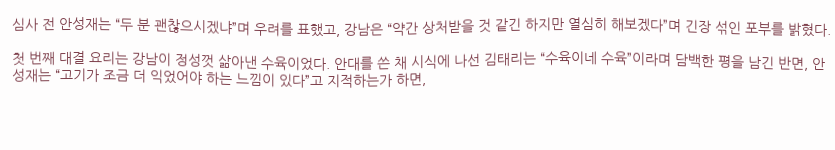심사 전 안성재는 “두 분 괜찮으시겠냐”며 우려를 표했고, 강남은 “약간 상처받을 것 같긴 하지만 열심히 해보겠다”며 긴장 섞인 포부를 밝혔다.

첫 번째 대결 요리는 강남이 정성껏 삶아낸 수육이었다. 안대를 쓴 채 시식에 나선 김태리는 “수육이네 수육”이라며 담백한 평을 남긴 반면, 안성재는 “고기가 조금 더 익었어야 하는 느낌이 있다”고 지적하는가 하면,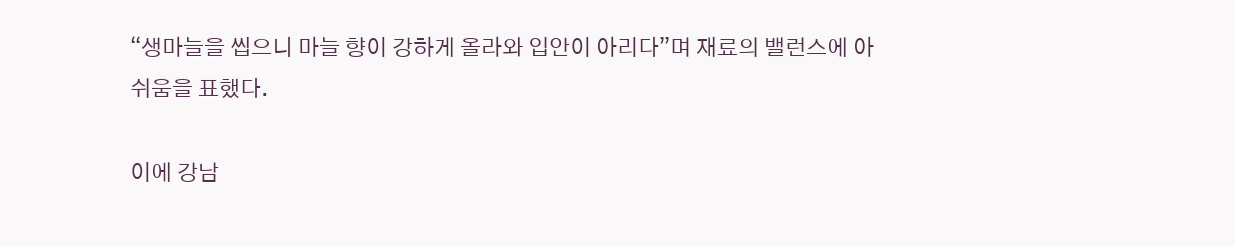“생마늘을 씹으니 마늘 향이 강하게 올라와 입안이 아리다”며 재료의 밸런스에 아쉬움을 표했다.

이에 강남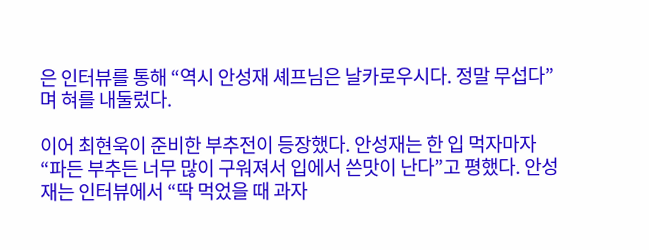은 인터뷰를 통해 “역시 안성재 셰프님은 날카로우시다. 정말 무섭다”며 혀를 내둘렀다.

이어 최현욱이 준비한 부추전이 등장했다. 안성재는 한 입 먹자마자 “파든 부추든 너무 많이 구워져서 입에서 쓴맛이 난다”고 평했다. 안성재는 인터뷰에서 “딱 먹었을 때 과자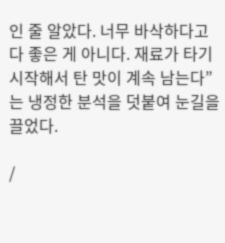인 줄 알았다. 너무 바삭하다고 다 좋은 게 아니다. 재료가 타기 시작해서 탄 맛이 계속 남는다”는 냉정한 분석을 덧붙여 눈길을 끌었다.

/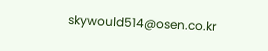skywould514@osen.co.kr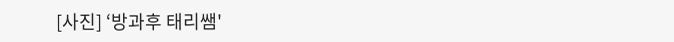[사진] ‘방과후 태리쌤'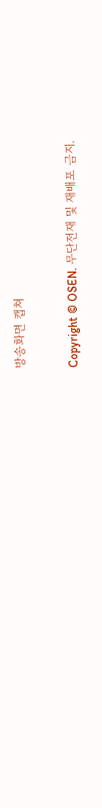방송화면 캡쳐

Copyright © OSEN. 무단전재 및 재배포 금지.